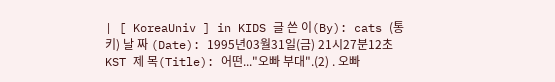| [ KoreaUniv ] in KIDS 글 쓴 이(By): cats (통 키) 날 짜 (Date): 1995년03월31일(금) 21시27분12초 KST 제 목(Title): 어떤..."오빠 부대".(2) . 오빠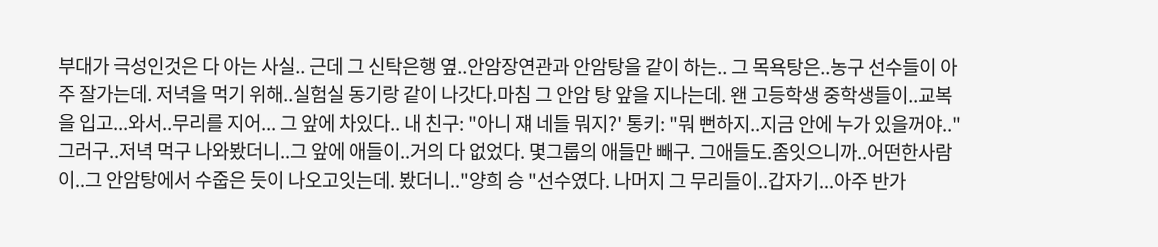부대가 극성인것은 다 아는 사실.. 근데 그 신탁은행 옆..안암장연관과 안암탕을 같이 하는.. 그 목욕탕은..농구 선수들이 아주 잘가는데. 저녁을 먹기 위해..실험실 동기랑 같이 나갓다.마침 그 안암 탕 앞을 지나는데. 왠 고등학생 중학생들이..교복을 입고...와서..무리를 지어... 그 앞에 차있다.. 내 친구: "아니 쟤 네들 뭐지?' 통키: "뭐 뻔하지..지금 안에 누가 있을꺼야.." 그러구..저녁 먹구 나와봤더니..그 앞에 애들이..거의 다 없었다. 몇그룹의 애들만 빼구. 그애들도.좀잇으니까..어떤한사람이..그 안암탕에서 수줍은 듯이 나오고잇는데. 봤더니.."양희 승 "선수였다. 나머지 그 무리들이..갑자기...아주 반가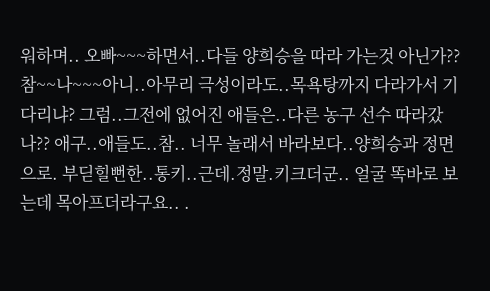워하며.. 오빠~~~하면서..다들 양희승을 따라 가는것 아닌가?? 참~~나~~~아니..아무리 극성이라도..목욕탕까지 다라가서 기다리냐? 그럼..그전에 없어진 애들은..다른 농구 선수 따라갔나?? 애구..애들도..참.. 너무 놀래서 바라보다..양희승과 정면으로. 부딛힐뻔한..통키..근데.정말.키크더군.. 얼굴 똑바로 보는데 목아프더라구요.. .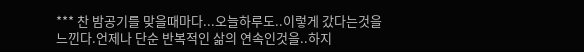*** 찬 밤공기를 맞을때마다...오늘하루도..이렇게 갔다는것을 느낀다.언제나 단순 반복적인 삶의 연속인것을..하지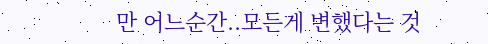만 어느순간..모든게 변했다는 것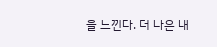을 느낀다. 더 나은 내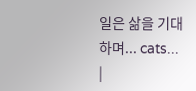일은 삶을 기대하며... cats... |